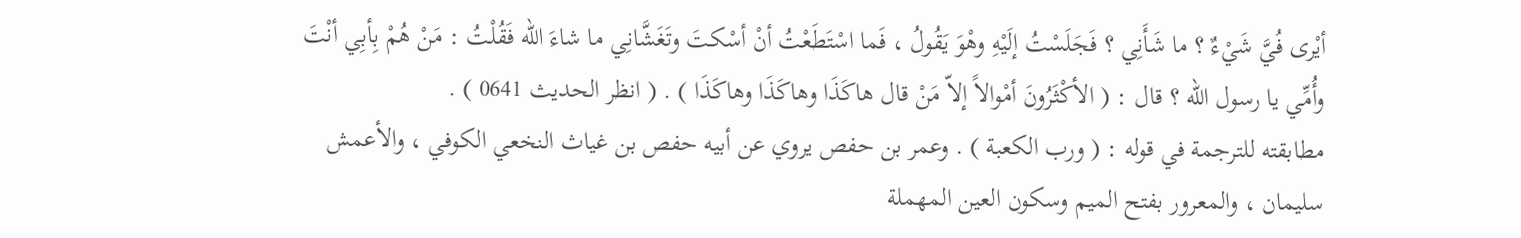أيْرى فُيَّ شَيْءٌ ؟ ما شَأَنِي ؟ فَجَلَسْتُ إلَيْهِ وهْوَ يَقُولُ ، فَما اسْتَطَعْتُ أنْ أسْكتَ وتَغَشَّانِي ما شاءَ الله فَقُلْتُ : مَنْ هُمْ بِأبِي أنْتَ وأُمِّي يا رسول الله ؟ قال : ( الأكْثَرُونَ أمْوالاً إلاّ مَنْ قال هاكَذَا وهاكَذَا وهاكَذَا ) . ( انظر الحديث 0641 ) .
مطابقته للترجمة في قوله : ( ورب الكعبة ) . وعمر بن حفص يروي عن أبيه حفص بن غياث النخعي الكوفي ، والأعمش سليمان ، والمعرور بفتح الميم وسكون العين المهملة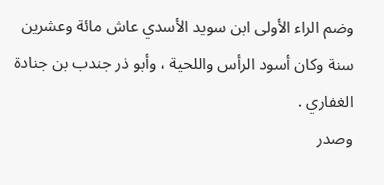وضم الراء الأولى ابن سويد الأسدي عاش مائة وعشرين سنة وكان أسود الرأس واللحية ، وأبو ذر جندب بن جنادة الغفاري .
وصدر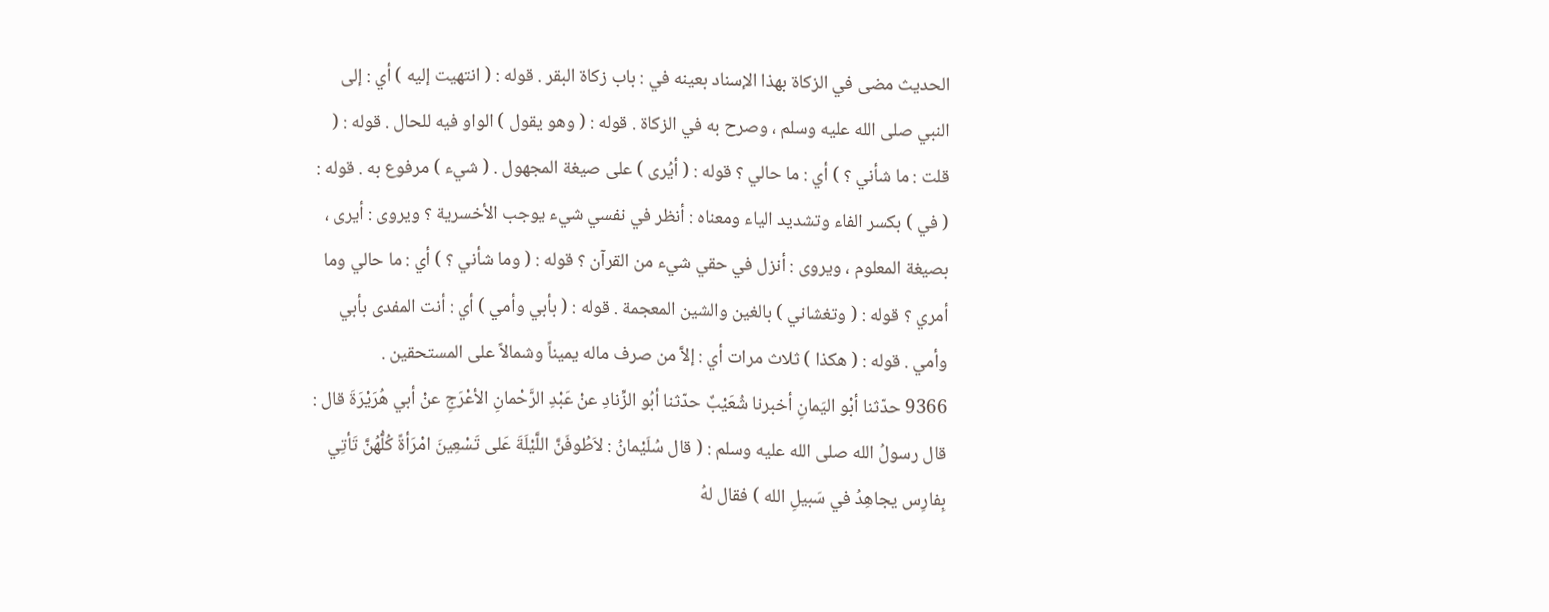الحديث مضى في الزكاة بهذا الإسناد بعينه في : باب زكاة البقر . قوله : ( انتهيت إليه ) أي : إلى النبي صلى الله عليه وسلم ، وصرح به في الزكاة . قوله : ( وهو يقول ) الواو فيه للحال . قوله : ( قلت : ما شأني ؟ ) أي : ما حالي ؟ قوله : ( أيُرى ) على صيغة المجهول . ( شيء ) مرفوع به . قوله : ( في ) بكسر الفاء وتشديد الياء ومعناه : أنظر في نفسي شيء يوجب الأخسرية ؟ ويروى : أيرى ، بصيغة المعلوم ، ويروى : أنزل في حقي شيء من القرآن ؟ قوله : ( وما شأني ؟ ) أي : ما حالي وما أمري ؟ قوله : ( وتغشاني ) بالغين والشين المعجمة . قوله : ( بأبي وأمي ) أي : أنت المفدى بأبي وأمي . قوله : ( هكذا ) ثلاث مرات أي : إلاَّ من صرف ماله يميناً وشمالاً على المستحقين .
9366 حدّثنا أبْو اليَمانِ أخبرنا شُعَيْبٌ حدّثنا أبُو الزِّنادِ عنْ عَبْدِ الرَّحْمانِ الأعْرَجِ عنْ أبي هُرَيْرَةَ قال : قال رسولُ الله صلى الله عليه وسلم : ( قال سُلَيْمانُ : لاَطُوفَنَّ اللَّيْلَةَ عَلى تَسْعِينَ امْرَأةً كُلُّهُنَّ تَأتِي بِفارِس يجاهِدُ في سَبيلِ الله ) فقال لهُ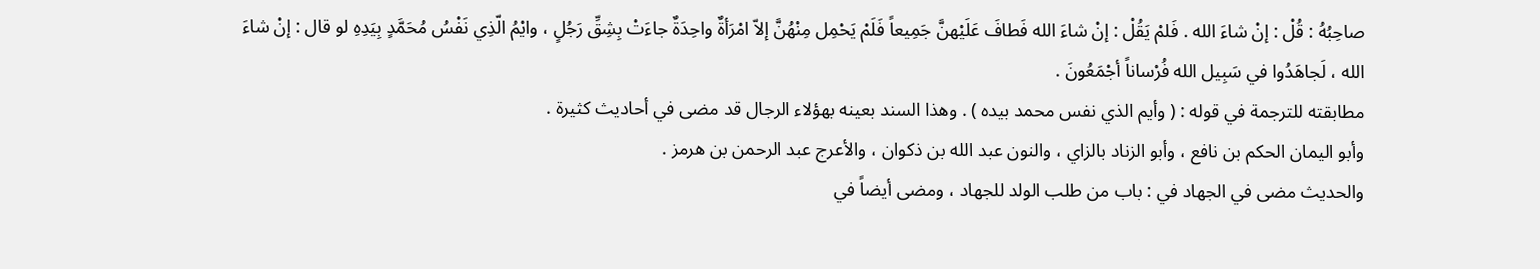صاحِبُهُ : قُلْ : إنْ شاءَ الله . فَلمْ يَقُلْ : إنْ شاءَ الله فَطافَ عَلَيْهنَّ جَمِيعاً فَلَمْ يَحْمِل مِنْهُنَّ إلاّ امْرَأةٌ واحِدَةٌ جاءَتْ بِشِقِّ رَجُلٍ ، وايْمُ الّذِي نَفْسُ مُحَمَّدٍ بِيَدِهِ لو قال : إنْ شاءَ الله ، لَجاهَدُوا في سَبِيل الله فُرْساناً أجْمَعُونَ .
مطابقته للترجمة في قوله : ( وأيم الذي نفس محمد بيده ) . وهذا السند بعينه بهؤلاء الرجال قد مضى في أحاديث كثيرة .
وأبو اليمان الحكم بن نافع ، وأبو الزناد بالزاي ، والنون عبد الله بن ذكوان ، والأعرج عبد الرحمن بن هرمز .
والحديث مضى في الجهاد في : باب من طلب الولد للجهاد ، ومضى أيضاً في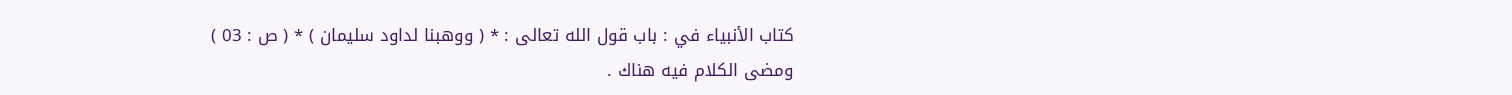كتاب الأنبياء في : باب قول الله تعالى : * ( ووهبنا لداود سليمان ) * ( ص : 03 ) ومضى الكلام فيه هناك .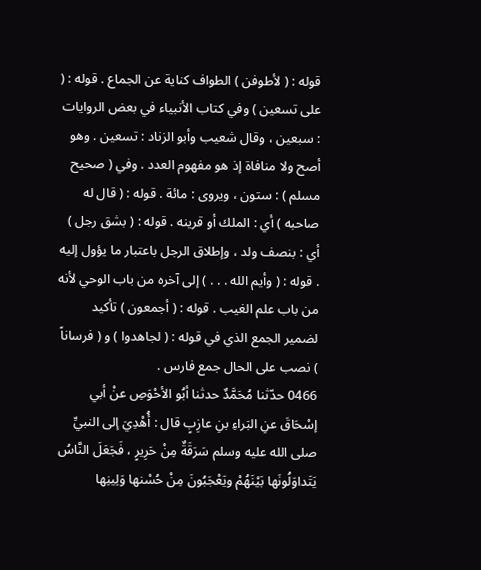قوله : ( لأطوفن ) الطواف كناية عن الجماع . قوله : ( على تسعين ) وفي كتاب الأنبياء في بعض الروايات : سبعين ، وقال شعيب وأبو الزناد : تسعين . وهو أصح ولا منافاة إذ هو مفهوم العدد . وفي ( صحيح مسلم ) : ستون ، ويروى : مائة . قوله : ( قال له صاحبه ) أي : الملك أو قرينه . قوله : ( بشق رجل ) أي : بنصف ولد ، وإطلاق الرجل باعتبار ما يؤول إليه . قوله : ( وأيم الله . . . ) إلى آخره من باب الوحي لأنه من باب علم الغيب . قوله : ( أجمعون ) تأكيد لضمير الجمع الذي في قوله : ( لجاهدوا ) و ( فرساناً ) نصب على الحال جمع فارس .
0466 حدّثنا مُحَمَّدٌ حدثنا أبُو الأحْوَصِ عنْ أبي إسْحَاقَ عنِ البَراءِ بنِ عازِبٍ قال : أُهْدِيَ إلى النبيِّ صلى الله عليه وسلم سَرَقَةٌ مِنْ حَرِيرٍ ، فَجَعَلَ النَّاسُ يَتَداوَلُونَها بَيْنَهُمْ ويَعْجَبُونَ مِنْ حُسْنها وَلِينِها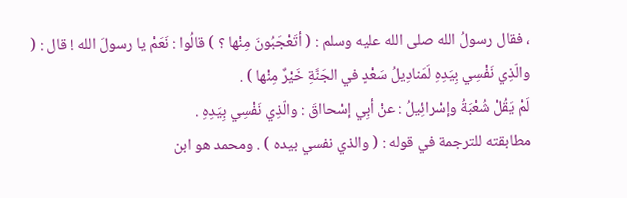، فقال رسولُ الله صلى الله عليه وسلم : ( أتَعْجَبُونَ مِنْها ؟ ) قالُوا : نَعَمْ يا رسولَ الله ! قال : ( والّذِي نَفْسِي بِيَدِهِ لَمَنادِيلُ سَعْدٍ في الجَنَّةِ خَيْرٌ مِنْها ) .
لَمْ يَقُلْ شُعْبَةُ وإسْرائِيلُ : عنْ أبِي إسْحااقَ : والّذِي نَفْسِي بِيَدِهِ .
مطابقته للترجمة في قوله : ( والذي نفسي بيده ) . ومحمد هو ابن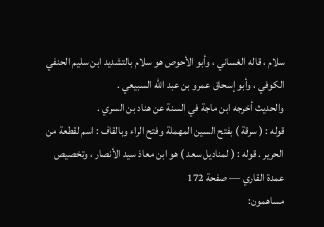سلام ، قاله الغساني ، وأبو الأحوص هو سلام بالتشديد ابن سليم الحنفي الكوفي ، وأبو إسحاق عمرو بن عبد الله السبيعي .
والحديث أخرجه ابن ماجة في السنة عن هناد بن السري .
قوله : ( سرقة ) بفتح السين المهملة وفتح الراء وبالقاف : اسم لقطعة من الحرير . قوله : ( لمناديل سعد ) هو ابن معاذ سيد الأنصار ، وتخصيص
عمدة القاري — صفحة 172
مساهمون: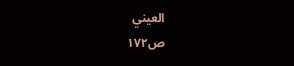العيني
ص١٧٢